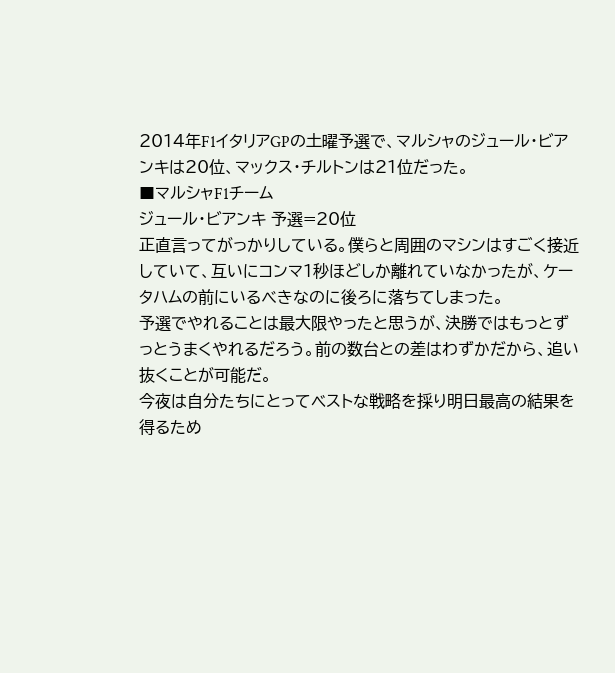2014年F1イタリアGPの土曜予選で、マルシャのジュール・ビアンキは20位、マックス・チルトンは21位だった。
■マルシャF1チーム
ジュール・ビアンキ 予選=20位
正直言ってがっかりしている。僕らと周囲のマシンはすごく接近していて、互いにコンマ1秒ほどしか離れていなかったが、ケータハムの前にいるべきなのに後ろに落ちてしまった。
予選でやれることは最大限やったと思うが、決勝ではもっとずっとうまくやれるだろう。前の数台との差はわずかだから、追い抜くことが可能だ。
今夜は自分たちにとってベストな戦略を採り明日最高の結果を得るため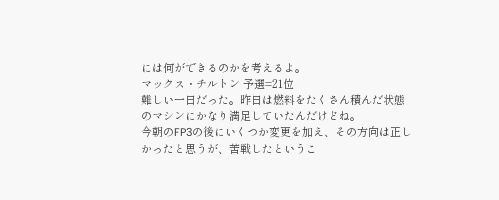には何ができるのかを考えるよ。
マックス・チルトン 予選=21位
難しい一日だった。昨日は燃料をたくさん積んだ状態のマシンにかなり満足していたんだけどね。
今朝のFP3の後にいくつか変更を加え、その方向は正しかったと思うが、苦戦したというこ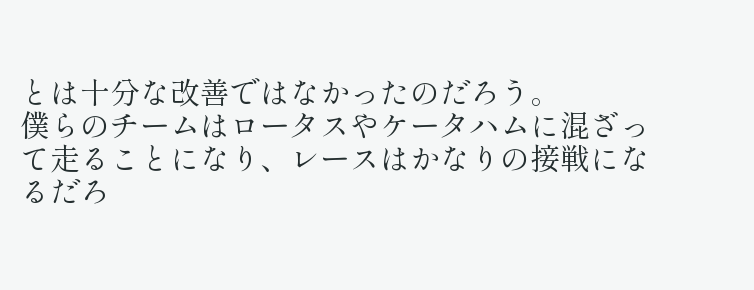とは十分な改善ではなかったのだろう。
僕らのチームはロータスやケータハムに混ざって走ることになり、レースはかなりの接戦になるだろ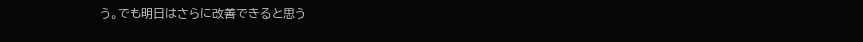う。でも明日はさらに改善できると思う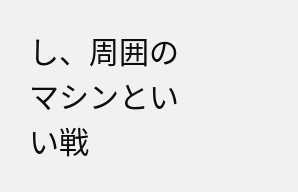し、周囲のマシンといい戦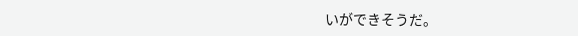いができそうだ。